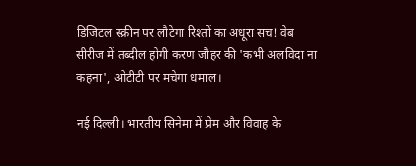डिजिटल स्क्रीन पर लौटेगा रिश्तों का अधूरा सच! वेब सीरीज में तब्दील होगी करण जौहर की 'कभी अलविदा ना कहना', ओटीटी पर मचेगा धमाल।

नई दिल्ली। भारतीय सिनेमा में प्रेम और विवाह के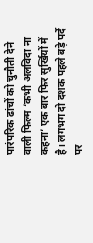पारंपरिक ढांचों को चुनौती देने वाली फिल्म ‘कभी अलविदा ना कहना’ एक बार फिर सुर्खियों में है। लगभग दो दशक पहले बड़े पर्दे पर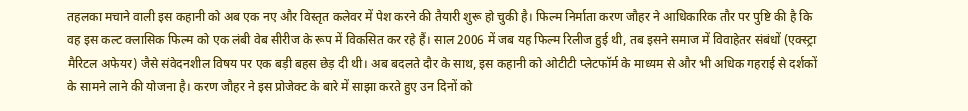तहलका मचाने वाली इस कहानी को अब एक नए और विस्तृत कलेवर में पेश करने की तैयारी शुरू हो चुकी है। फिल्म निर्माता करण जौहर ने आधिकारिक तौर पर पुष्टि की है कि वह इस कल्ट क्लासिक फिल्म को एक लंबी वेब सीरीज के रूप में विकसित कर रहे हैं। साल 2006 में जब यह फिल्म रिलीज हुई थी, तब इसने समाज में विवाहेतर संबंधों (एक्स्ट्रा मैरिटल अफेयर) जैसे संवेदनशील विषय पर एक बड़ी बहस छेड़ दी थी। अब बदलते दौर के साथ, इस कहानी को ओटीटी प्लेटफॉर्म के माध्यम से और भी अधिक गहराई से दर्शकों के सामने लाने की योजना है। करण जौहर ने इस प्रोजेक्ट के बारे में साझा करते हुए उन दिनों को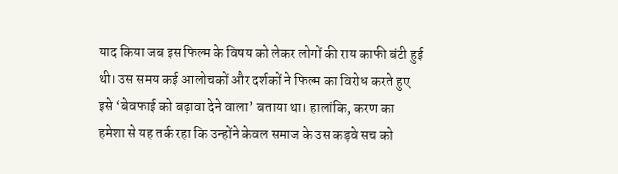याद किया जब इस फिल्म के विषय को लेकर लोगों की राय काफी बंटी हुई थी। उस समय कई आलोचकों और दर्शकों ने फिल्म का विरोध करते हुए इसे ‘बेवफाई को बढ़ावा देने वाला’ बताया था। हालांकि, करण का हमेशा से यह तर्क रहा कि उन्होंने केवल समाज के उस कड़वे सच को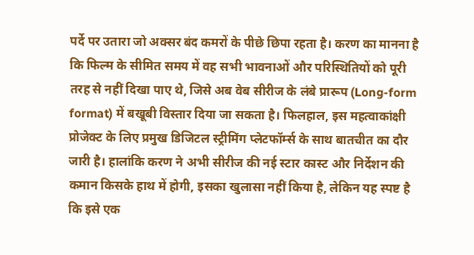पर्दे पर उतारा जो अक्सर बंद कमरों के पीछे छिपा रहता है। करण का मानना है कि फिल्म के सीमित समय में वह सभी भावनाओं और परिस्थितियों को पूरी तरह से नहीं दिखा पाए थे, जिसे अब वेब सीरीज के लंबे प्रारूप (Long-form format) में बखूबी विस्तार दिया जा सकता है। फिलहाल, इस महत्वाकांक्षी प्रोजेक्ट के लिए प्रमुख डिजिटल स्ट्रीमिंग प्लेटफॉर्म्स के साथ बातचीत का दौर जारी है। हालांकि करण ने अभी सीरीज की नई स्टार कास्ट और निर्देशन की कमान किसके हाथ में होगी, इसका खुलासा नहीं किया है, लेकिन यह स्पष्ट है कि इसे एक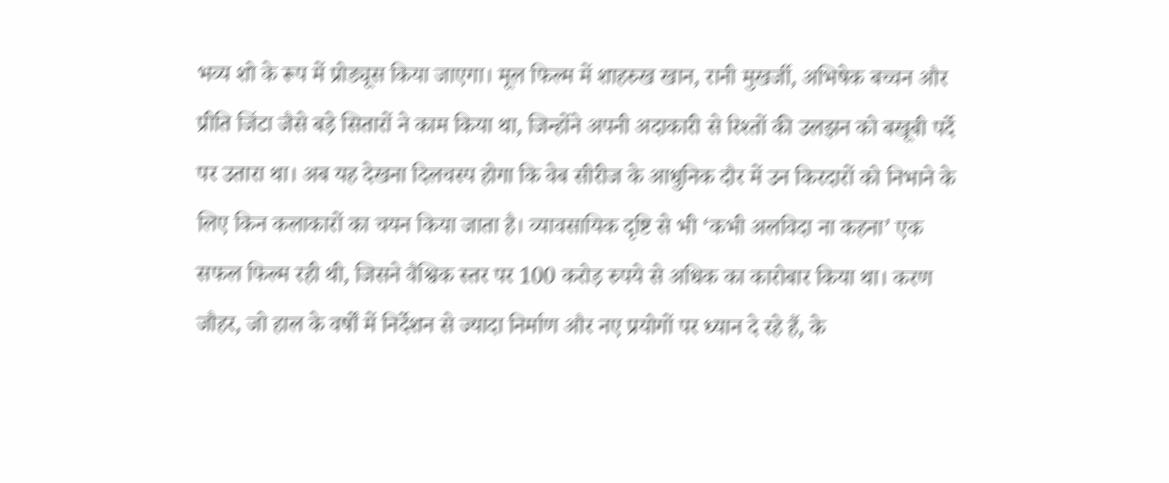भव्य शो के रूप में प्रोड्यूस किया जाएगा। मूल फिल्म में शाहरुख खान, रानी मुखर्जी, अभिषेक बच्चन और प्रीति जिंटा जैसे बड़े सितारों ने काम किया था, जिन्होंने अपनी अदाकारी से रिश्तों की उलझन को बखूबी पर्दे पर उतारा था। अब यह देखना दिलचस्प होगा कि वेब सीरीज के आधुनिक दौर में उन किरदारों को निभाने के लिए किन कलाकारों का चयन किया जाता है। व्यावसायिक दृष्टि से भी ‘कभी अलविदा ना कहना’ एक सफल फिल्म रही थी, जिसने वैश्विक स्तर पर 100 करोड़ रुपये से अधिक का कारोबार किया था। करण जौहर, जो हाल के वर्षों में निर्देशन से ज्यादा निर्माण और नए प्रयोगों पर ध्यान दे रहे हैं, के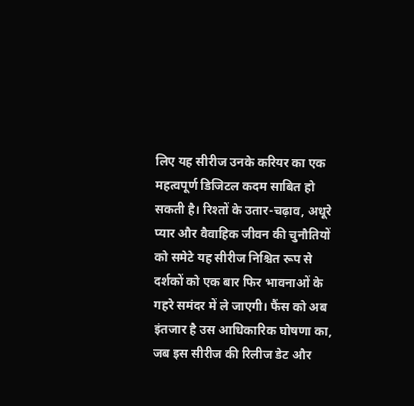लिए यह सीरीज उनके करियर का एक महत्वपूर्ण डिजिटल कदम साबित हो सकती है। रिश्तों के उतार-चढ़ाव, अधूरे प्यार और वैवाहिक जीवन की चुनौतियों को समेटे यह सीरीज निश्चित रूप से दर्शकों को एक बार फिर भावनाओं के गहरे समंदर में ले जाएगी। फैंस को अब इंतजार है उस आधिकारिक घोषणा का, जब इस सीरीज की रिलीज डेट और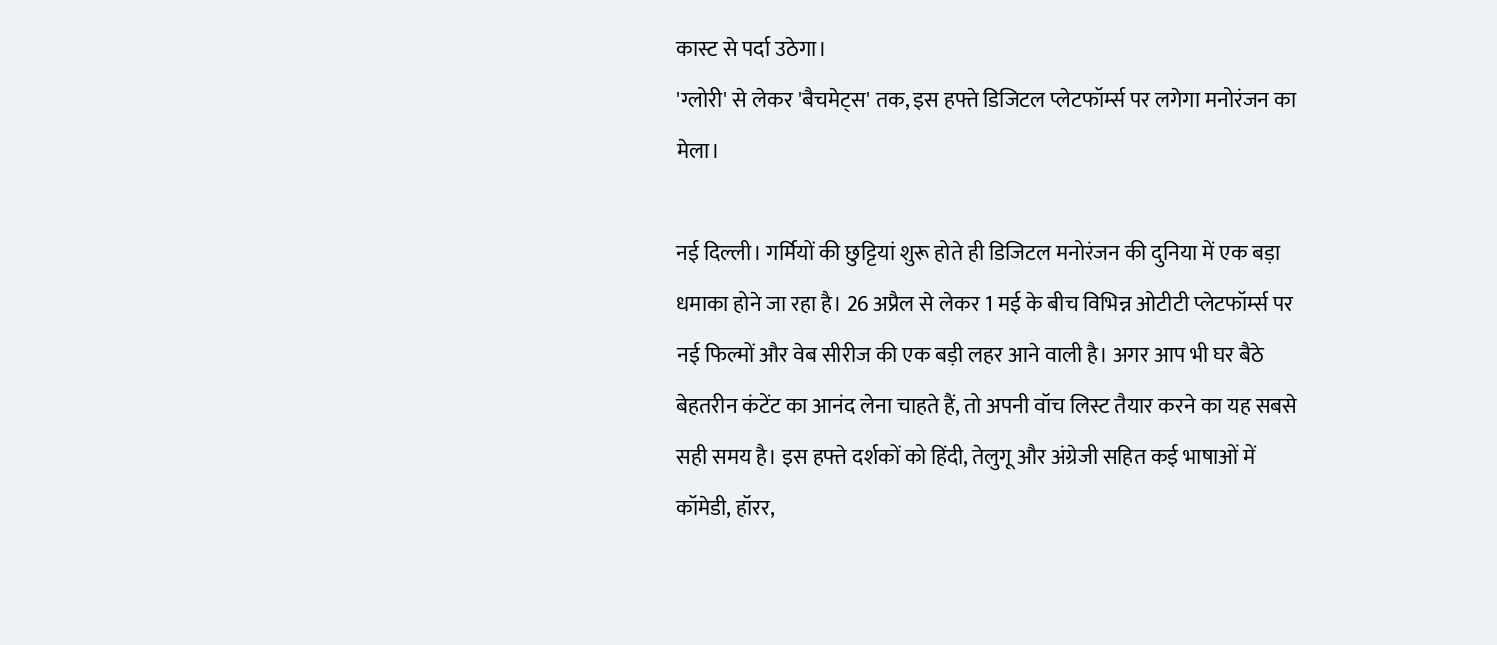कास्ट से पर्दा उठेगा।
'ग्लोरी' से लेकर 'बैचमेट्स' तक, इस हफ्ते डिजिटल प्लेटफॉर्म्स पर लगेगा मनोरंजन का मेला।

नई दिल्ली। गर्मियों की छुट्टियां शुरू होते ही डिजिटल मनोरंजन की दुनिया में एक बड़ा धमाका होने जा रहा है। 26 अप्रैल से लेकर 1 मई के बीच विभिन्न ओटीटी प्लेटफॉर्म्स पर नई फिल्मों और वेब सीरीज की एक बड़ी लहर आने वाली है। अगर आप भी घर बैठे बेहतरीन कंटेंट का आनंद लेना चाहते हैं, तो अपनी वॉच लिस्ट तैयार करने का यह सबसे सही समय है। इस हफ्ते दर्शकों को हिंदी, तेलुगू और अंग्रेजी सहित कई भाषाओं में कॉमेडी, हॉरर,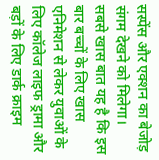सस्पेंस और एक्शन का बेजोड़ संगम देखने को मिलेगा। सबसे खास बात यह है कि इस बार बच्चों के लिए खास एनिमेशन से लेकर युवाओं के लिए कॉलेज लाइफ ड्रामा और बड़ों के लिए डार्क क्राइम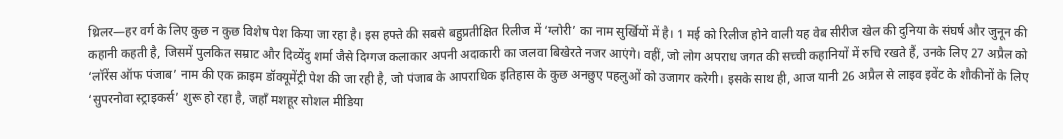थ्रिलर—हर वर्ग के लिए कुछ न कुछ विशेष पेश किया जा रहा है। इस हफ्ते की सबसे बहुप्रतीक्षित रिलीज में ‘ग्लोरी’ का नाम सुर्खियों में है। 1 मई को रिलीज होने वाली यह वेब सीरीज खेल की दुनिया के संघर्ष और जुनून की कहानी कहती है, जिसमें पुलकित सम्राट और दिव्येंदु शर्मा जैसे दिग्गज कलाकार अपनी अदाकारी का जलवा बिखेरते नजर आएंगे। वहीं, जो लोग अपराध जगत की सच्ची कहानियों में रुचि रखते हैं, उनके लिए 27 अप्रैल को ‘लॉरेंस ऑफ पंजाब’ नाम की एक क्राइम डॉक्यूमेंट्री पेश की जा रही है, जो पंजाब के आपराधिक इतिहास के कुछ अनछुए पहलुओं को उजागर करेगी। इसके साथ ही, आज यानी 26 अप्रैल से लाइव इवेंट के शौकीनों के लिए ‘सुपरनोवा स्ट्राइकर्स’ शुरू हो रहा है, जहाँ मशहूर सोशल मीडिया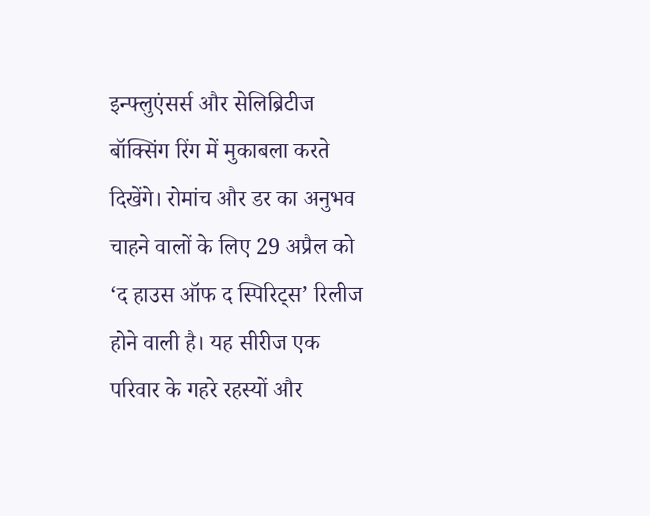इन्फ्लुएंसर्स और सेलिब्रिटीज बॉक्सिंग रिंग में मुकाबला करते दिखेंगे। रोमांच और डर का अनुभव चाहने वालों के लिए 29 अप्रैल को ‘द हाउस ऑफ द स्पिरिट्स’ रिलीज होने वाली है। यह सीरीज एक परिवार के गहरे रहस्यों और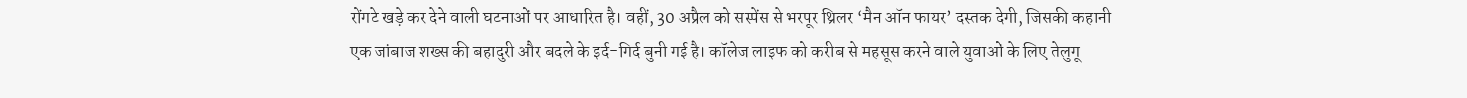रोंगटे खड़े कर देने वाली घटनाओं पर आधारित है। वहीं, 30 अप्रैल को सस्पेंस से भरपूर थ्रिलर ‘मैन ऑन फायर’ दस्तक देगी, जिसकी कहानी एक जांबाज शख्स की बहादुरी और बदले के इर्द-गिर्द बुनी गई है। कॉलेज लाइफ को करीब से महसूस करने वाले युवाओं के लिए तेलुगू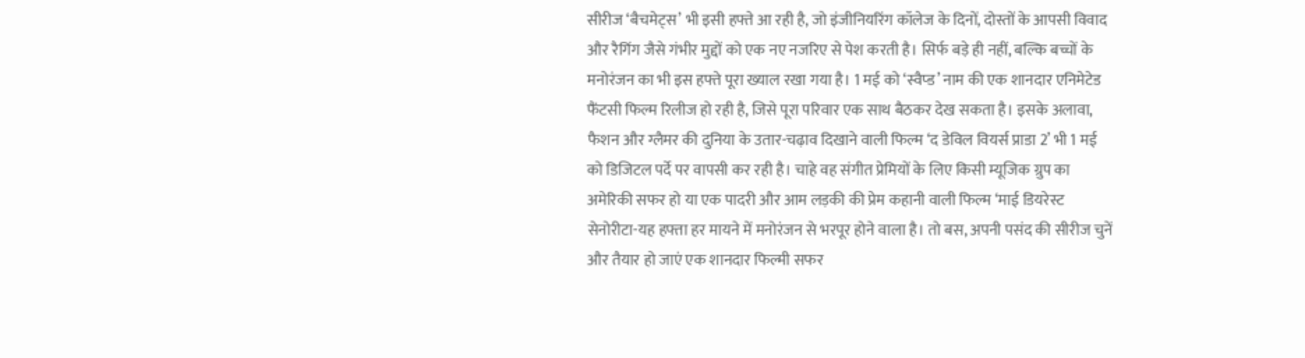सीरीज ‘बैचमेट्स’ भी इसी हफ्ते आ रही है, जो इंजीनियरिंग कॉलेज के दिनों, दोस्तों के आपसी विवाद और रैगिंग जैसे गंभीर मुद्दों को एक नए नजरिए से पेश करती है। सिर्फ बड़े ही नहीं, बल्कि बच्चों के मनोरंजन का भी इस हफ्ते पूरा ख्याल रखा गया है। 1 मई को ‘स्वैप्ड’ नाम की एक शानदार एनिमेटेड फैंटसी फिल्म रिलीज हो रही है, जिसे पूरा परिवार एक साथ बैठकर देख सकता है। इसके अलावा, फैशन और ग्लैमर की दुनिया के उतार-चढ़ाव दिखाने वाली फिल्म ‘द डेविल वियर्स प्राडा 2’ भी 1 मई को डिजिटल पर्दे पर वापसी कर रही है। चाहे वह संगीत प्रेमियों के लिए किसी म्यूजिक ग्रुप का अमेरिकी सफर हो या एक पादरी और आम लड़की की प्रेम कहानी वाली फिल्म ‘माई डियरेस्ट सेनोरीटा-यह हफ्ता हर मायने में मनोरंजन से भरपूर होने वाला है। तो बस, अपनी पसंद की सीरीज चुनें और तैयार हो जाएं एक शानदार फिल्मी सफर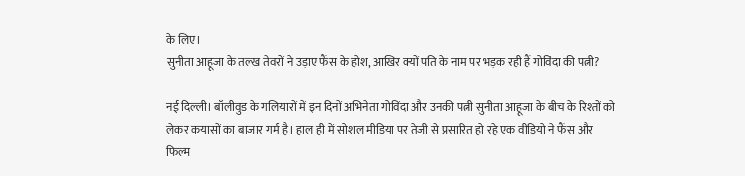के लिए।
सुनीता आहूजा के तल्ख तेवरों ने उड़ाए फैंस के होश, आखिर क्यों पति के नाम पर भड़क रही हैं गोविंदा की पत्नी?

नई दिल्ली। बॉलीवुड के गलियारों में इन दिनों अभिनेता गोविंदा और उनकी पत्नी सुनीता आहूजा के बीच के रिश्तों को लेकर कयासों का बाजार गर्म है। हाल ही में सोशल मीडिया पर तेजी से प्रसारित हो रहे एक वीडियो ने फैंस और फिल्म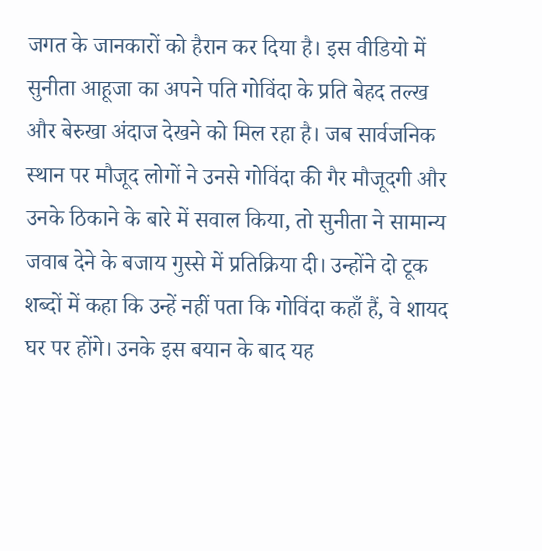जगत के जानकारों को हैरान कर दिया है। इस वीडियो में सुनीता आहूजा का अपने पति गोविंदा के प्रति बेहद तल्ख और बेरुखा अंदाज देखने को मिल रहा है। जब सार्वजनिक स्थान पर मौजूद लोगों ने उनसे गोविंदा की गैर मौजूदगी और उनके ठिकाने के बारे में सवाल किया, तो सुनीता ने सामान्य जवाब देने के बजाय गुस्से में प्रतिक्रिया दी। उन्होंने दो टूक शब्दों में कहा कि उन्हें नहीं पता कि गोविंदा कहाँ हैं, वे शायद घर पर होंगे। उनके इस बयान के बाद यह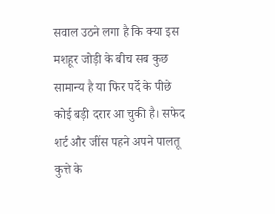सवाल उठने लगा है कि क्या इस मशहूर जोड़ी के बीच सब कुछ सामान्य है या फिर पर्दे के पीछे कोई बड़ी दरार आ चुकी है। सफेद शर्ट और जींस पहने अपने पालतू कुत्ते के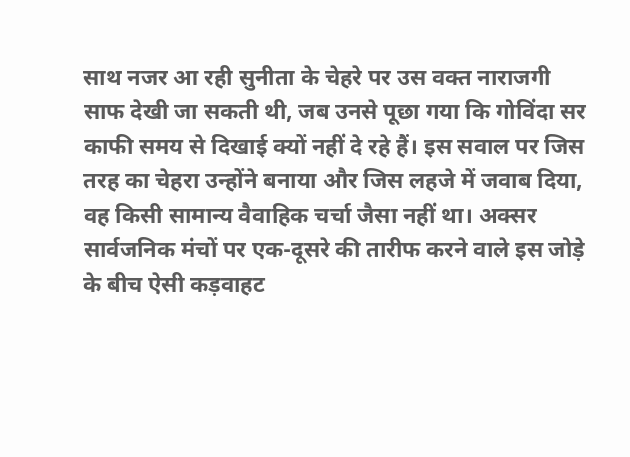साथ नजर आ रही सुनीता के चेहरे पर उस वक्त नाराजगी साफ देखी जा सकती थी, जब उनसे पूछा गया कि गोविंदा सर काफी समय से दिखाई क्यों नहीं दे रहे हैं। इस सवाल पर जिस तरह का चेहरा उन्होंने बनाया और जिस लहजे में जवाब दिया, वह किसी सामान्य वैवाहिक चर्चा जैसा नहीं था। अक्सर सार्वजनिक मंचों पर एक-दूसरे की तारीफ करने वाले इस जोड़े के बीच ऐसी कड़वाहट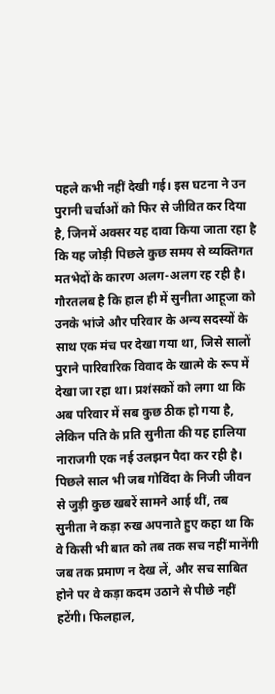पहले कभी नहीं देखी गई। इस घटना ने उन पुरानी चर्चाओं को फिर से जीवित कर दिया है, जिनमें अक्सर यह दावा किया जाता रहा है कि यह जोड़ी पिछले कुछ समय से व्यक्तिगत मतभेदों के कारण अलग-अलग रह रही है। गौरतलब है कि हाल ही में सुनीता आहूजा को उनके भांजे और परिवार के अन्य सदस्यों के साथ एक मंच पर देखा गया था, जिसे सालों पुराने पारिवारिक विवाद के खात्मे के रूप में देखा जा रहा था। प्रशंसकों को लगा था कि अब परिवार में सब कुछ ठीक हो गया है, लेकिन पति के प्रति सुनीता की यह हालिया नाराजगी एक नई उलझन पैदा कर रही है। पिछले साल भी जब गोविंदा के निजी जीवन से जुड़ी कुछ खबरें सामने आई थीं, तब सुनीता ने कड़ा रुख अपनाते हुए कहा था कि वे किसी भी बात को तब तक सच नहीं मानेंगी जब तक प्रमाण न देख लें, और सच साबित होने पर वे कड़ा कदम उठाने से पीछे नहीं हटेंगी। फिलहाल,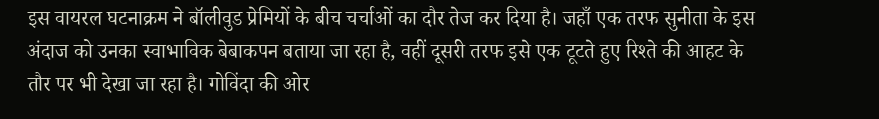इस वायरल घटनाक्रम ने बॉलीवुड प्रेमियों के बीच चर्चाओं का दौर तेज कर दिया है। जहाँ एक तरफ सुनीता के इस अंदाज को उनका स्वाभाविक बेबाकपन बताया जा रहा है, वहीं दूसरी तरफ इसे एक टूटते हुए रिश्ते की आहट के तौर पर भी देखा जा रहा है। गोविंदा की ओर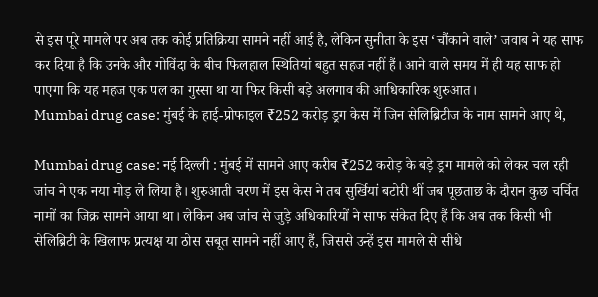से इस पूरे मामले पर अब तक कोई प्रतिक्रिया सामने नहीं आई है, लेकिन सुनीता के इस ‘चौंकाने वाले’ जवाब ने यह साफ कर दिया है कि उनके और गोविंदा के बीच फिलहाल स्थितियां बहुत सहज नहीं हैं। आने वाले समय में ही यह साफ हो पाएगा कि यह महज एक पल का गुस्सा था या फिर किसी बड़े अलगाव की आधिकारिक शुरुआत।
Mumbai drug case: मुंबई के हाई-प्रोफाइल ₹252 करोड़ ड्रग केस में जिन सेलिब्रिटीज के नाम सामने आए थे,

Mumbai drug case: नई दिल्ली : मुंबई में सामने आए करीब ₹252 करोड़ के बड़े ड्रग मामले को लेकर चल रही जांच ने एक नया मोड़ ले लिया है। शुरुआती चरण में इस केस ने तब सुर्खियां बटोरी थीं जब पूछताछ के दौरान कुछ चर्चित नामों का जिक्र सामने आया था। लेकिन अब जांच से जुड़े अधिकारियों ने साफ संकेत दिए हैं कि अब तक किसी भी सेलिब्रिटी के खिलाफ प्रत्यक्ष या ठोस सबूत सामने नहीं आए हैं, जिससे उन्हें इस मामले से सीधे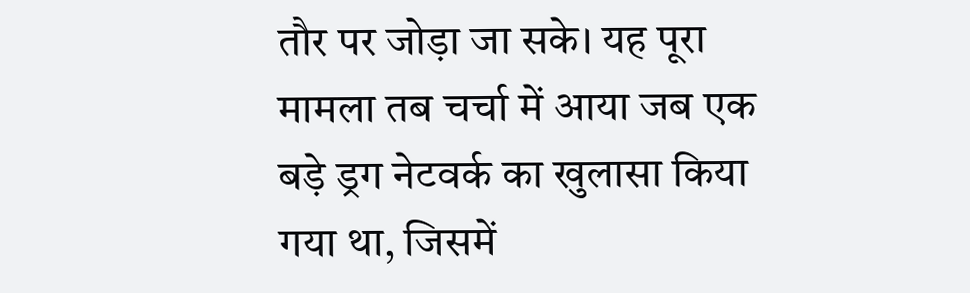तौर पर जोड़ा जा सके। यह पूरा मामला तब चर्चा में आया जब एक बड़े ड्रग नेटवर्क का खुलासा किया गया था, जिसमें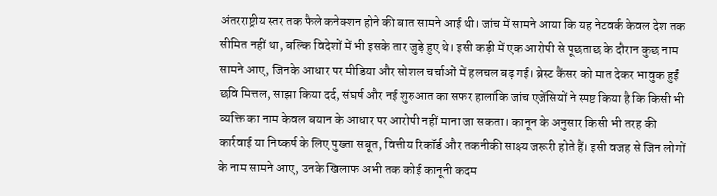अंतरराष्ट्रीय स्तर तक फैले कनेक्शन होने की बात सामने आई थी। जांच में सामने आया कि यह नेटवर्क केवल देश तक सीमित नहीं था, बल्कि विदेशों में भी इसके तार जुड़े हुए थे। इसी कड़ी में एक आरोपी से पूछताछ के दौरान कुछ नाम सामने आए, जिनके आधार पर मीडिया और सोशल चर्चाओं में हलचल बढ़ गई। ब्रेस्ट कैंसर को मात देकर भावुक हुईं छवि मित्तल, साझा किया दर्द, संघर्ष और नई शुरुआत का सफर हालांकि जांच एजेंसियों ने स्पष्ट किया है कि किसी भी व्यक्ति का नाम केवल बयान के आधार पर आरोपी नहीं माना जा सकता। कानून के अनुसार किसी भी तरह की कार्रवाई या निष्कर्ष के लिए पुख्ता सबूत, वित्तीय रिकॉर्ड और तकनीकी साक्ष्य जरूरी होते हैं। इसी वजह से जिन लोगों के नाम सामने आए, उनके खिलाफ अभी तक कोई कानूनी कदम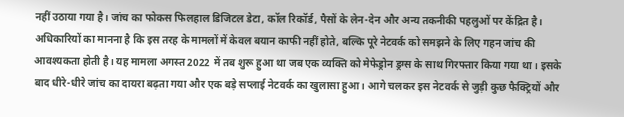नहीं उठाया गया है। जांच का फोकस फिलहाल डिजिटल डेटा, कॉल रिकॉर्ड, पैसों के लेन-देन और अन्य तकनीकी पहलुओं पर केंद्रित है। अधिकारियों का मानना है कि इस तरह के मामलों में केवल बयान काफी नहीं होते, बल्कि पूरे नेटवर्क को समझने के लिए गहन जांच की आवश्यकता होती है। यह मामला अगस्त 2022 में तब शुरू हुआ था जब एक व्यक्ति को मेफेड्रोन ड्रग्स के साथ गिरफ्तार किया गया था। इसके बाद धीरे-धीरे जांच का दायरा बढ़ता गया और एक बड़े सप्लाई नेटवर्क का खुलासा हुआ। आगे चलकर इस नेटवर्क से जुड़ी कुछ फैक्ट्रियों और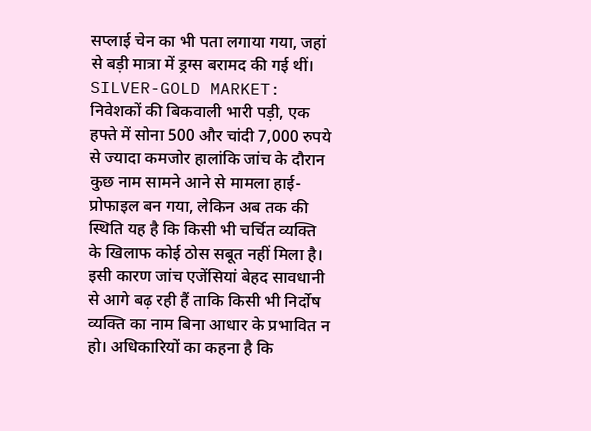सप्लाई चेन का भी पता लगाया गया, जहां से बड़ी मात्रा में ड्रग्स बरामद की गई थीं। SILVER-GOLD MARKET: निवेशकों की बिकवाली भारी पड़ी, एक हफ्ते में सोना 500 और चांदी 7,000 रुपये से ज्यादा कमजोर हालांकि जांच के दौरान कुछ नाम सामने आने से मामला हाई-प्रोफाइल बन गया, लेकिन अब तक की स्थिति यह है कि किसी भी चर्चित व्यक्ति के खिलाफ कोई ठोस सबूत नहीं मिला है। इसी कारण जांच एजेंसियां बेहद सावधानी से आगे बढ़ रही हैं ताकि किसी भी निर्दोष व्यक्ति का नाम बिना आधार के प्रभावित न हो। अधिकारियों का कहना है कि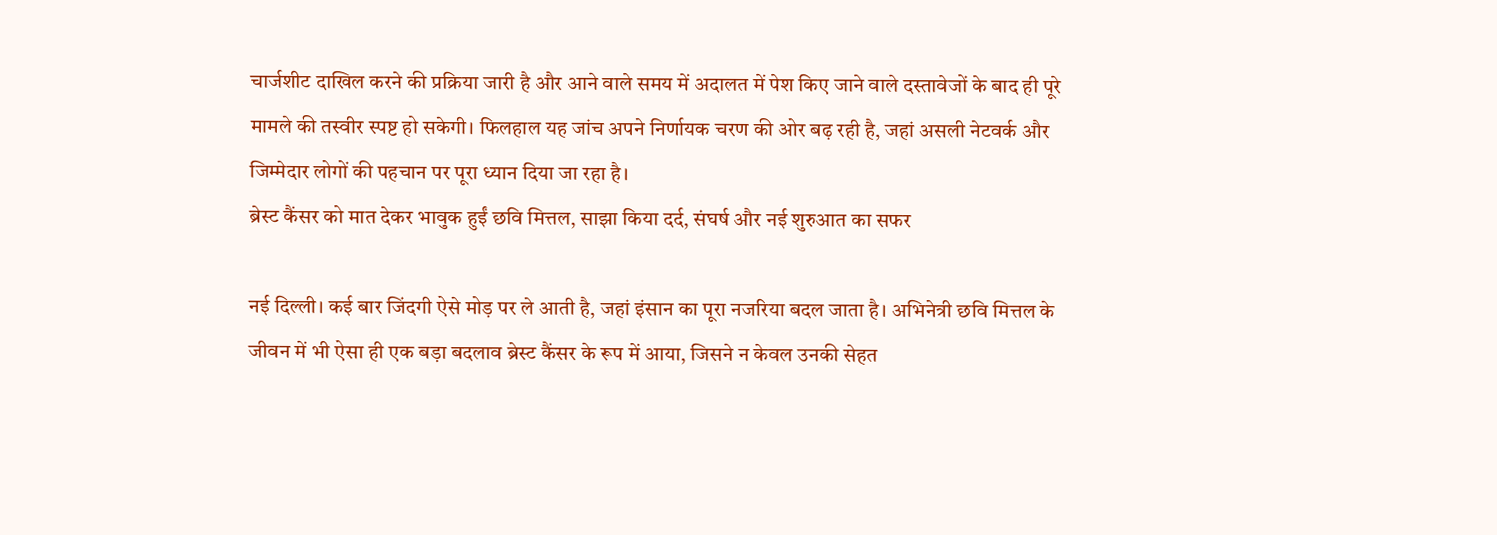चार्जशीट दाखिल करने की प्रक्रिया जारी है और आने वाले समय में अदालत में पेश किए जाने वाले दस्तावेजों के बाद ही पूरे मामले की तस्वीर स्पष्ट हो सकेगी। फिलहाल यह जांच अपने निर्णायक चरण की ओर बढ़ रही है, जहां असली नेटवर्क और जिम्मेदार लोगों की पहचान पर पूरा ध्यान दिया जा रहा है।
ब्रेस्ट कैंसर को मात देकर भावुक हुईं छवि मित्तल, साझा किया दर्द, संघर्ष और नई शुरुआत का सफर

नई दिल्ली। कई बार जिंदगी ऐसे मोड़ पर ले आती है, जहां इंसान का पूरा नजरिया बदल जाता है। अभिनेत्री छवि मित्तल के जीवन में भी ऐसा ही एक बड़ा बदलाव ब्रेस्ट कैंसर के रूप में आया, जिसने न केवल उनकी सेहत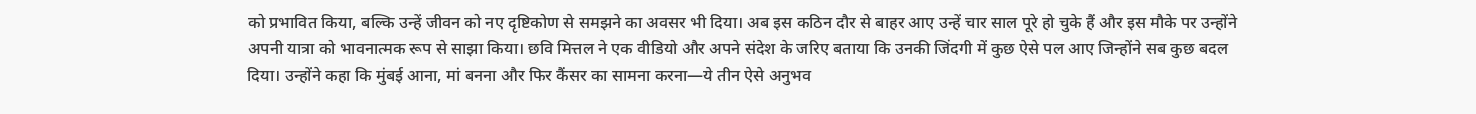को प्रभावित किया, बल्कि उन्हें जीवन को नए दृष्टिकोण से समझने का अवसर भी दिया। अब इस कठिन दौर से बाहर आए उन्हें चार साल पूरे हो चुके हैं और इस मौके पर उन्होंने अपनी यात्रा को भावनात्मक रूप से साझा किया। छवि मित्तल ने एक वीडियो और अपने संदेश के जरिए बताया कि उनकी जिंदगी में कुछ ऐसे पल आए जिन्होंने सब कुछ बदल दिया। उन्होंने कहा कि मुंबई आना, मां बनना और फिर कैंसर का सामना करना—ये तीन ऐसे अनुभव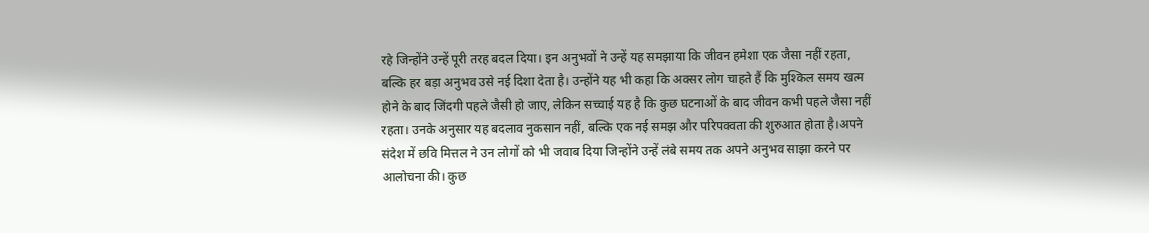रहे जिन्होंने उन्हें पूरी तरह बदल दिया। इन अनुभवों ने उन्हें यह समझाया कि जीवन हमेशा एक जैसा नहीं रहता, बल्कि हर बड़ा अनुभव उसे नई दिशा देता है। उन्होंने यह भी कहा कि अक्सर लोग चाहते हैं कि मुश्किल समय खत्म होने के बाद जिंदगी पहले जैसी हो जाए, लेकिन सच्चाई यह है कि कुछ घटनाओं के बाद जीवन कभी पहले जैसा नहीं रहता। उनके अनुसार यह बदलाव नुकसान नहीं, बल्कि एक नई समझ और परिपक्वता की शुरुआत होता है।अपने संदेश में छवि मित्तल ने उन लोगों को भी जवाब दिया जिन्होंने उन्हें लंबे समय तक अपने अनुभव साझा करने पर आलोचना की। कुछ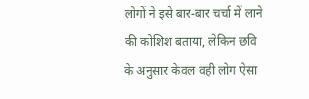लोगों ने इसे बार-बार चर्चा में लाने की कोशिश बताया, लेकिन छवि के अनुसार केवल वही लोग ऐसा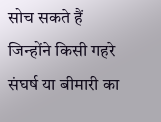सोच सकते हैं जिन्होंने किसी गहरे संघर्ष या बीमारी का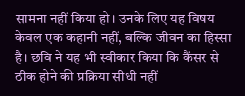सामना नहीं किया हो। उनके लिए यह विषय केवल एक कहानी नहीं, बल्कि जीवन का हिस्सा है। छवि ने यह भी स्वीकार किया कि कैंसर से ठीक होने की प्रक्रिया सीधी नहीं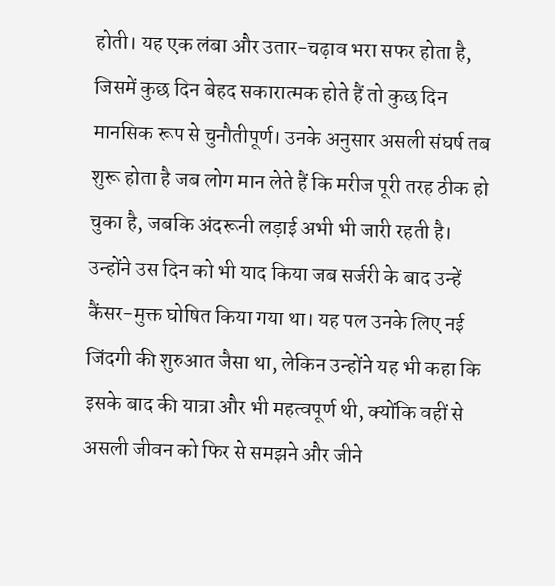होती। यह एक लंबा और उतार-चढ़ाव भरा सफर होता है, जिसमें कुछ दिन बेहद सकारात्मक होते हैं तो कुछ दिन मानसिक रूप से चुनौतीपूर्ण। उनके अनुसार असली संघर्ष तब शुरू होता है जब लोग मान लेते हैं कि मरीज पूरी तरह ठीक हो चुका है, जबकि अंदरूनी लड़ाई अभी भी जारी रहती है। उन्होंने उस दिन को भी याद किया जब सर्जरी के बाद उन्हें कैंसर-मुक्त घोषित किया गया था। यह पल उनके लिए नई जिंदगी की शुरुआत जैसा था, लेकिन उन्होंने यह भी कहा कि इसके बाद की यात्रा और भी महत्वपूर्ण थी, क्योंकि वहीं से असली जीवन को फिर से समझने और जीने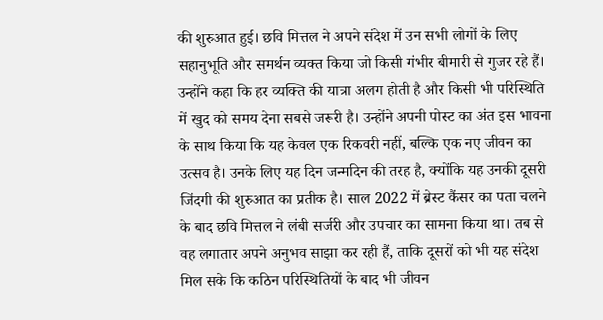की शुरुआत हुई। छवि मित्तल ने अपने संदेश में उन सभी लोगों के लिए सहानुभूति और समर्थन व्यक्त किया जो किसी गंभीर बीमारी से गुजर रहे हैं। उन्होंने कहा कि हर व्यक्ति की यात्रा अलग होती है और किसी भी परिस्थिति में खुद को समय देना सबसे जरूरी है। उन्होंने अपनी पोस्ट का अंत इस भावना के साथ किया कि यह केवल एक रिकवरी नहीं, बल्कि एक नए जीवन का उत्सव है। उनके लिए यह दिन जन्मदिन की तरह है, क्योंकि यह उनकी दूसरी जिंदगी की शुरुआत का प्रतीक है। साल 2022 में ब्रेस्ट कैंसर का पता चलने के बाद छवि मित्तल ने लंबी सर्जरी और उपचार का सामना किया था। तब से वह लगातार अपने अनुभव साझा कर रही हैं, ताकि दूसरों को भी यह संदेश मिल सके कि कठिन परिस्थितियों के बाद भी जीवन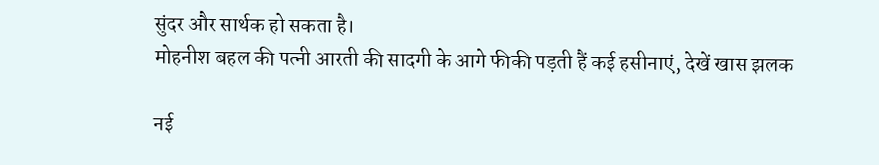सुंदर और सार्थक हो सकता है।
मोहनीश बहल की पत्नी आरती की सादगी के आगे फीकी पड़ती हैं कई हसीनाएं, देखें खास झलक

नई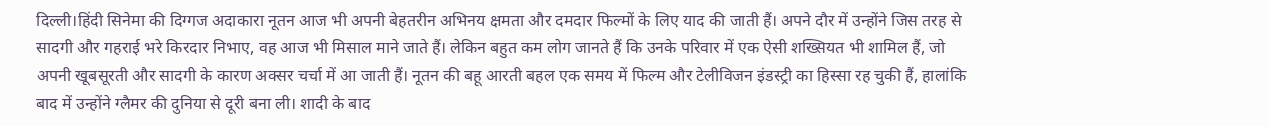दिल्ली।हिंदी सिनेमा की दिग्गज अदाकारा नूतन आज भी अपनी बेहतरीन अभिनय क्षमता और दमदार फिल्मों के लिए याद की जाती हैं। अपने दौर में उन्होंने जिस तरह से सादगी और गहराई भरे किरदार निभाए, वह आज भी मिसाल माने जाते हैं। लेकिन बहुत कम लोग जानते हैं कि उनके परिवार में एक ऐसी शख्सियत भी शामिल हैं, जो अपनी खूबसूरती और सादगी के कारण अक्सर चर्चा में आ जाती हैं। नूतन की बहू आरती बहल एक समय में फिल्म और टेलीविजन इंडस्ट्री का हिस्सा रह चुकी हैं, हालांकि बाद में उन्होंने ग्लैमर की दुनिया से दूरी बना ली। शादी के बाद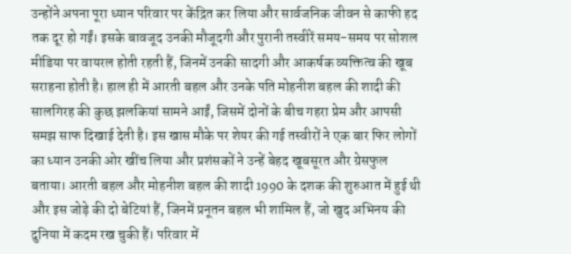उन्होंने अपना पूरा ध्यान परिवार पर केंद्रित कर लिया और सार्वजनिक जीवन से काफी हद तक दूर हो गईं। इसके बावजूद उनकी मौजूदगी और पुरानी तस्वीरें समय-समय पर सोशल मीडिया पर वायरल होती रहती हैं, जिनमें उनकी सादगी और आकर्षक व्यक्तित्व की खूब सराहना होती है। हाल ही में आरती बहल और उनके पति मोहनीश बहल की शादी की सालगिरह की कुछ झलकियां सामने आईं, जिसमें दोनों के बीच गहरा प्रेम और आपसी समझ साफ दिखाई देती है। इस खास मौके पर शेयर की गई तस्वीरों ने एक बार फिर लोगों का ध्यान उनकी ओर खींच लिया और प्रशंसकों ने उन्हें बेहद खूबसूरत और ग्रेसफुल बताया। आरती बहल और मोहनीश बहल की शादी 1990 के दशक की शुरुआत में हुई थी और इस जोड़े की दो बेटियां हैं, जिनमें प्रनूतन बहल भी शामिल हैं, जो खुद अभिनय की दुनिया में कदम रख चुकी हैं। परिवार में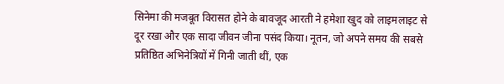सिनेमा की मजबूत विरासत होने के बावजूद आरती ने हमेशा खुद को लाइमलाइट से दूर रखा और एक सादा जीवन जीना पसंद किया। नूतन, जो अपने समय की सबसे प्रतिष्ठित अभिनेत्रियों में गिनी जाती थीं, एक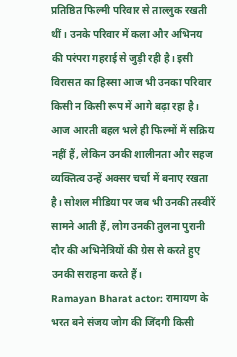प्रतिष्ठित फिल्मी परिवार से ताल्लुक रखती थीं। उनके परिवार में कला और अभिनय की परंपरा गहराई से जुड़ी रही है। इसी विरासत का हिस्सा आज भी उनका परिवार किसी न किसी रूप में आगे बढ़ा रहा है। आज आरती बहल भले ही फिल्मों में सक्रिय नहीं हैं, लेकिन उनकी शालीनता और सहज व्यक्तित्व उन्हें अक्सर चर्चा में बनाए रखता है। सोशल मीडिया पर जब भी उनकी तस्वीरें सामने आती हैं, लोग उनकी तुलना पुरानी दौर की अभिनेत्रियों की ग्रेस से करते हुए उनकी सराहना करते हैं।
Ramayan Bharat actor: रामायण के भरत बने संजय जोग की जिंदगी किसी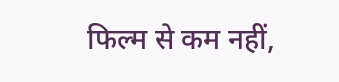फिल्म से कम नहीं,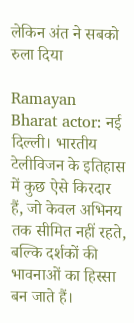लेकिन अंत ने सबको रुला दिया

Ramayan Bharat actor: नई दिल्ली। भारतीय टेलीविजन के इतिहास में कुछ ऐसे किरदार हैं, जो केवल अभिनय तक सीमित नहीं रहते, बल्कि दर्शकों की भावनाओं का हिस्सा बन जाते हैं।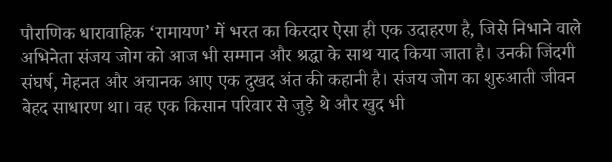पौराणिक धारावाहिक ‘रामायण’ में भरत का किरदार ऐसा ही एक उदाहरण है, जिसे निभाने वाले अभिनेता संजय जोग को आज भी सम्मान और श्रद्धा के साथ याद किया जाता है। उनकी जिंदगी संघर्ष, मेहनत और अचानक आए एक दुखद अंत की कहानी है। संजय जोग का शुरुआती जीवन बेहद साधारण था। वह एक किसान परिवार से जुड़े थे और खुद भी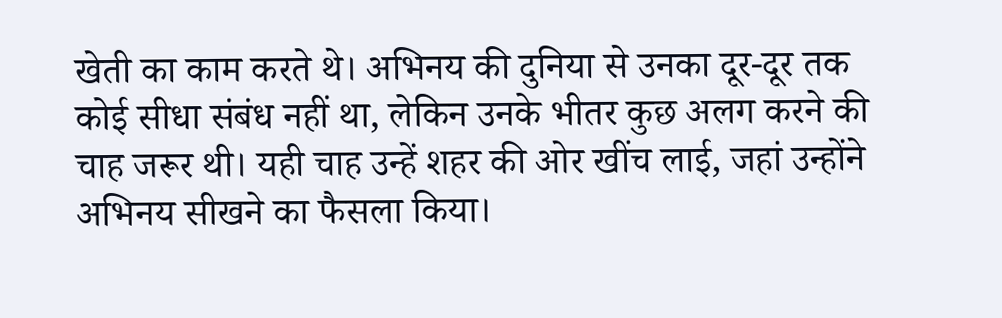खेती का काम करते थे। अभिनय की दुनिया से उनका दूर-दूर तक कोई सीधा संबंध नहीं था, लेकिन उनके भीतर कुछ अलग करने की चाह जरूर थी। यही चाह उन्हें शहर की ओर खींच लाई, जहां उन्होंने अभिनय सीखने का फैसला किया।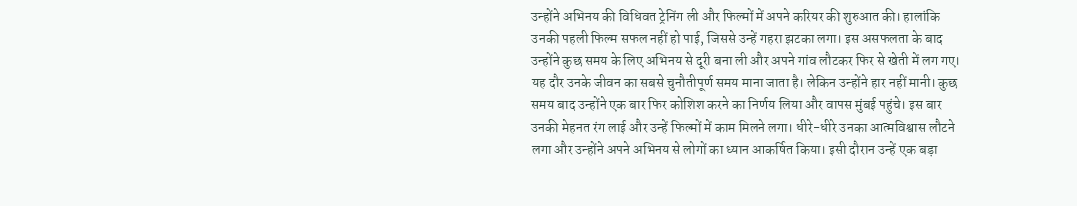उन्होंने अभिनय की विधिवत ट्रेनिंग ली और फिल्मों में अपने करियर की शुरुआत की। हालांकि उनकी पहली फिल्म सफल नहीं हो पाई, जिससे उन्हें गहरा झटका लगा। इस असफलता के बाद उन्होंने कुछ समय के लिए अभिनय से दूरी बना ली और अपने गांव लौटकर फिर से खेती में लग गए। यह दौर उनके जीवन का सबसे चुनौतीपूर्ण समय माना जाता है। लेकिन उन्होंने हार नहीं मानी। कुछ समय बाद उन्होंने एक बार फिर कोशिश करने का निर्णय लिया और वापस मुंबई पहुंचे। इस बार उनकी मेहनत रंग लाई और उन्हें फिल्मों में काम मिलने लगा। धीरे-धीरे उनका आत्मविश्वास लौटने लगा और उन्होंने अपने अभिनय से लोगों का ध्यान आकर्षित किया। इसी दौरान उन्हें एक बड़ा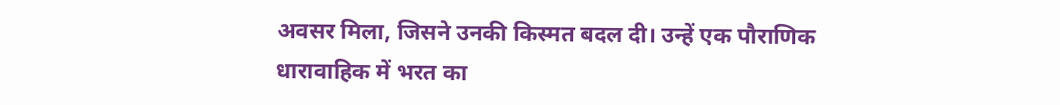अवसर मिला, जिसने उनकी किस्मत बदल दी। उन्हें एक पौराणिक धारावाहिक में भरत का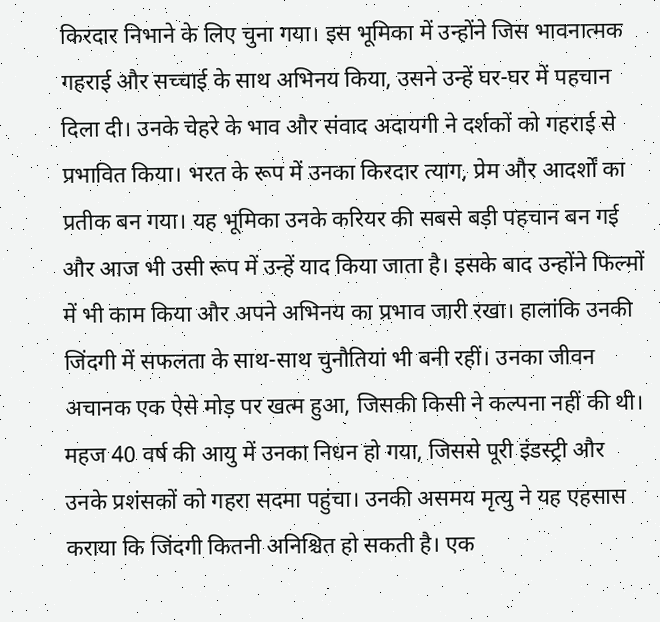किरदार निभाने के लिए चुना गया। इस भूमिका में उन्होंने जिस भावनात्मक गहराई और सच्चाई के साथ अभिनय किया, उसने उन्हें घर-घर में पहचान दिला दी। उनके चेहरे के भाव और संवाद अदायगी ने दर्शकों को गहराई से प्रभावित किया। भरत के रूप में उनका किरदार त्याग, प्रेम और आदर्शों का प्रतीक बन गया। यह भूमिका उनके करियर की सबसे बड़ी पहचान बन गई और आज भी उसी रूप में उन्हें याद किया जाता है। इसके बाद उन्होंने फिल्मों में भी काम किया और अपने अभिनय का प्रभाव जारी रखा। हालांकि उनकी जिंदगी में सफलता के साथ-साथ चुनौतियां भी बनी रहीं। उनका जीवन अचानक एक ऐसे मोड़ पर खत्म हुआ, जिसकी किसी ने कल्पना नहीं की थी। महज 40 वर्ष की आयु में उनका निधन हो गया, जिससे पूरी इंडस्ट्री और उनके प्रशंसकों को गहरा सदमा पहुंचा। उनकी असमय मृत्यु ने यह एहसास कराया कि जिंदगी कितनी अनिश्चित हो सकती है। एक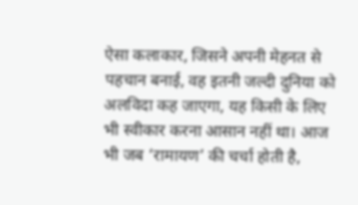ऐसा कलाकार, जिसने अपनी मेहनत से पहचान बनाई, वह इतनी जल्दी दुनिया को अलविदा कह जाएगा, यह किसी के लिए भी स्वीकार करना आसान नहीं था। आज भी जब ‘रामायण’ की चर्चा होती है,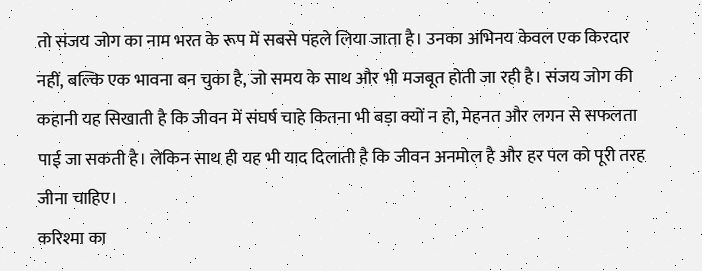तो संजय जोग का नाम भरत के रूप में सबसे पहले लिया जाता है। उनका अभिनय केवल एक किरदार नहीं, बल्कि एक भावना बन चुका है, जो समय के साथ और भी मजबूत होती जा रही है। संजय जोग की कहानी यह सिखाती है कि जीवन में संघर्ष चाहे कितना भी बड़ा क्यों न हो, मेहनत और लगन से सफलता पाई जा सकती है। लेकिन साथ ही यह भी याद दिलाती है कि जीवन अनमोल है और हर पल को पूरी तरह जीना चाहिए।
करिश्मा का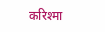करिश्मा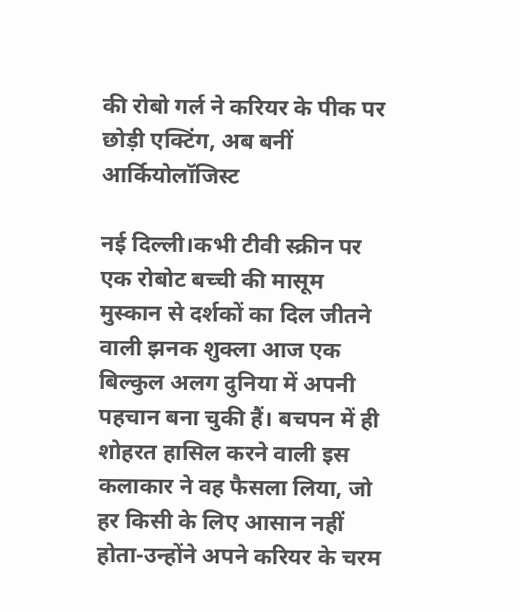की रोबो गर्ल ने करियर के पीक पर छोड़ी एक्टिंग, अब बनीं आर्कियोलॉजिस्ट

नई दिल्ली।कभी टीवी स्क्रीन पर एक रोबोट बच्ची की मासूम मुस्कान से दर्शकों का दिल जीतने वाली झनक शुक्ला आज एक बिल्कुल अलग दुनिया में अपनी पहचान बना चुकी हैं। बचपन में ही शोहरत हासिल करने वाली इस कलाकार ने वह फैसला लिया, जो हर किसी के लिए आसान नहीं होता-उन्होंने अपने करियर के चरम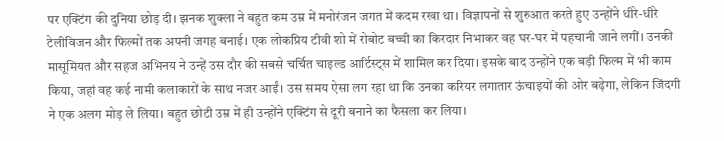पर एक्टिंग की दुनिया छोड़ दी। झनक शुक्ला ने बहुत कम उम्र में मनोरंजन जगत में कदम रखा था। विज्ञापनों से शुरुआत करते हुए उन्होंने धीरे-धीरे टेलीविजन और फिल्मों तक अपनी जगह बनाई। एक लोकप्रिय टीवी शो में रोबोट बच्ची का किरदार निभाकर वह घर-घर में पहचानी जाने लगीं। उनकी मासूमियत और सहज अभिनय ने उन्हें उस दौर की सबसे चर्चित चाइल्ड आर्टिस्ट्स में शामिल कर दिया। इसके बाद उन्होंने एक बड़ी फिल्म में भी काम किया, जहां वह कई नामी कलाकारों के साथ नजर आईं। उस समय ऐसा लग रहा था कि उनका करियर लगातार ऊंचाइयों की ओर बढ़ेगा, लेकिन जिंदगी ने एक अलग मोड़ ले लिया। बहुत छोटी उम्र में ही उन्होंने एक्टिंग से दूरी बनाने का फैसला कर लिया।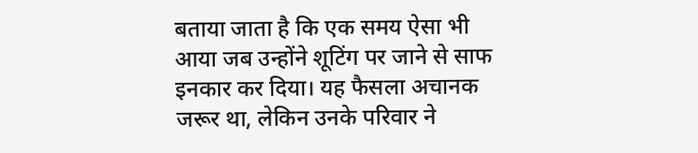बताया जाता है कि एक समय ऐसा भी आया जब उन्होंने शूटिंग पर जाने से साफ इनकार कर दिया। यह फैसला अचानक जरूर था, लेकिन उनके परिवार ने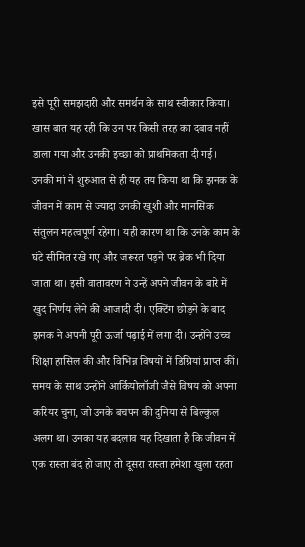इसे पूरी समझदारी और समर्थन के साथ स्वीकार किया। खास बात यह रही कि उन पर किसी तरह का दबाव नहीं डाला गया और उनकी इच्छा को प्राथमिकता दी गई। उनकी मां ने शुरुआत से ही यह तय किया था कि झनक के जीवन में काम से ज्यादा उनकी खुशी और मानसिक संतुलन महत्वपूर्ण रहेगा। यही कारण था कि उनके काम के घंटे सीमित रखे गए और जरूरत पड़ने पर ब्रेक भी दिया जाता था। इसी वातावरण ने उन्हें अपने जीवन के बारे में खुद निर्णय लेने की आजादी दी। एक्टिंग छोड़ने के बाद झनक ने अपनी पूरी ऊर्जा पढ़ाई में लगा दी। उन्होंने उच्च शिक्षा हासिल की और विभिन्न विषयों में डिग्रियां प्राप्त कीं। समय के साथ उन्होंने आर्कियोलॉजी जैसे विषय को अपना करियर चुना, जो उनके बचपन की दुनिया से बिल्कुल अलग था। उनका यह बदलाव यह दिखाता है कि जीवन में एक रास्ता बंद हो जाए तो दूसरा रास्ता हमेशा खुला रहता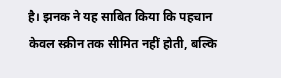है। झनक ने यह साबित किया कि पहचान केवल स्क्रीन तक सीमित नहीं होती, बल्कि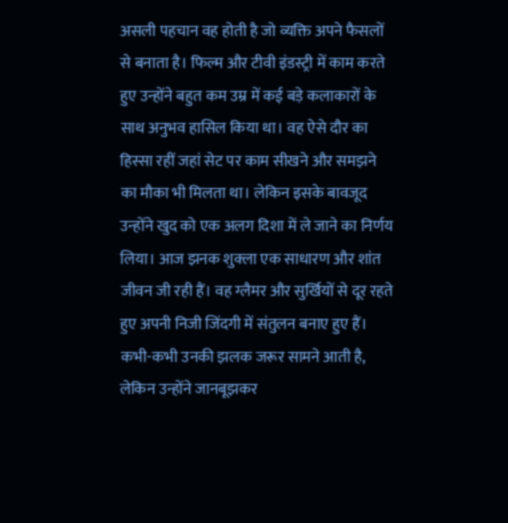असली पहचान वह होती है जो व्यक्ति अपने फैसलों से बनाता है। फिल्म और टीवी इंडस्ट्री में काम करते हुए उन्होंने बहुत कम उम्र में कई बड़े कलाकारों के साथ अनुभव हासिल किया था। वह ऐसे दौर का हिस्सा रहीं जहां सेट पर काम सीखने और समझने का मौका भी मिलता था। लेकिन इसके बावजूद उन्होंने खुद को एक अलग दिशा में ले जाने का निर्णय लिया। आज झनक शुक्ला एक साधारण और शांत जीवन जी रही हैं। वह ग्लैमर और सुर्खियों से दूर रहते हुए अपनी निजी जिंदगी में संतुलन बनाए हुए हैं। कभी-कभी उनकी झलक जरूर सामने आती है, लेकिन उन्होंने जानबूझकर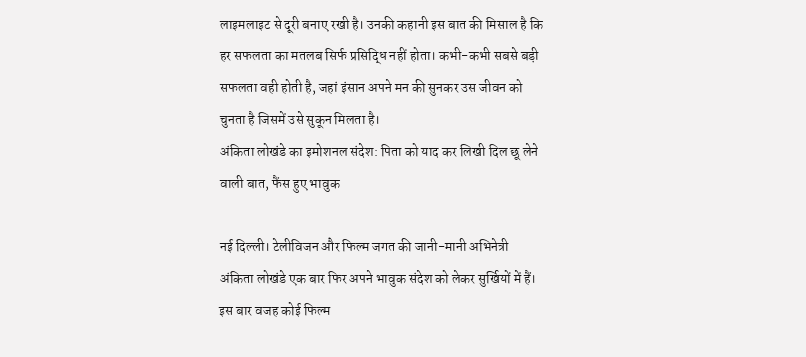लाइमलाइट से दूरी बनाए रखी है। उनकी कहानी इस बात की मिसाल है कि हर सफलता का मतलब सिर्फ प्रसिद्धि नहीं होता। कभी-कभी सबसे बड़ी सफलता वही होती है, जहां इंसान अपने मन की सुनकर उस जीवन को चुनता है जिसमें उसे सुकून मिलता है।
अंकिता लोखंडे का इमोशनल संदेश: पिता को याद कर लिखी दिल छू लेने वाली बात, फैंस हुए भावुक

नई दिल्ली। टेलीविजन और फिल्म जगत की जानी-मानी अभिनेत्री अंकिता लोखंडे एक बार फिर अपने भावुक संदेश को लेकर सुर्खियों में हैं। इस बार वजह कोई फिल्म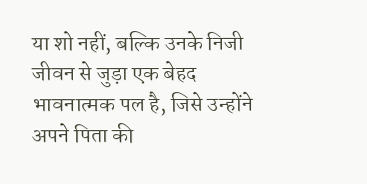या शो नहीं, बल्कि उनके निजी जीवन से जुड़ा एक बेहद भावनात्मक पल है, जिसे उन्होंने अपने पिता की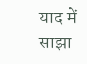याद में साझा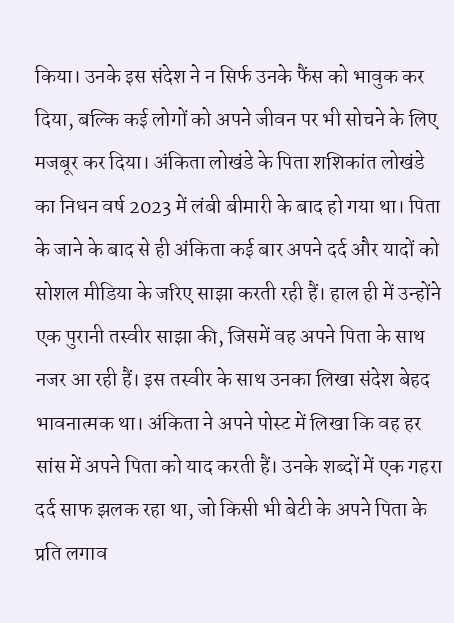किया। उनके इस संदेश ने न सिर्फ उनके फैंस को भावुक कर दिया, बल्कि कई लोगों को अपने जीवन पर भी सोचने के लिए मजबूर कर दिया। अंकिता लोखंडे के पिता शशिकांत लोखंडे का निधन वर्ष 2023 में लंबी बीमारी के बाद हो गया था। पिता के जाने के बाद से ही अंकिता कई बार अपने दर्द और यादों को सोशल मीडिया के जरिए साझा करती रही हैं। हाल ही में उन्होंने एक पुरानी तस्वीर साझा की, जिसमें वह अपने पिता के साथ नजर आ रही हैं। इस तस्वीर के साथ उनका लिखा संदेश बेहद भावनात्मक था। अंकिता ने अपने पोस्ट में लिखा कि वह हर सांस में अपने पिता को याद करती हैं। उनके शब्दों में एक गहरा दर्द साफ झलक रहा था, जो किसी भी बेटी के अपने पिता के प्रति लगाव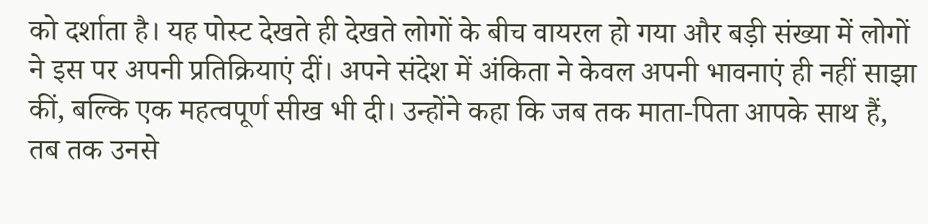को दर्शाता है। यह पोस्ट देखते ही देखते लोगों के बीच वायरल हो गया और बड़ी संख्या में लोगों ने इस पर अपनी प्रतिक्रियाएं दीं। अपने संदेश में अंकिता ने केवल अपनी भावनाएं ही नहीं साझा कीं, बल्कि एक महत्वपूर्ण सीख भी दी। उन्होंने कहा कि जब तक माता-पिता आपके साथ हैं, तब तक उनसे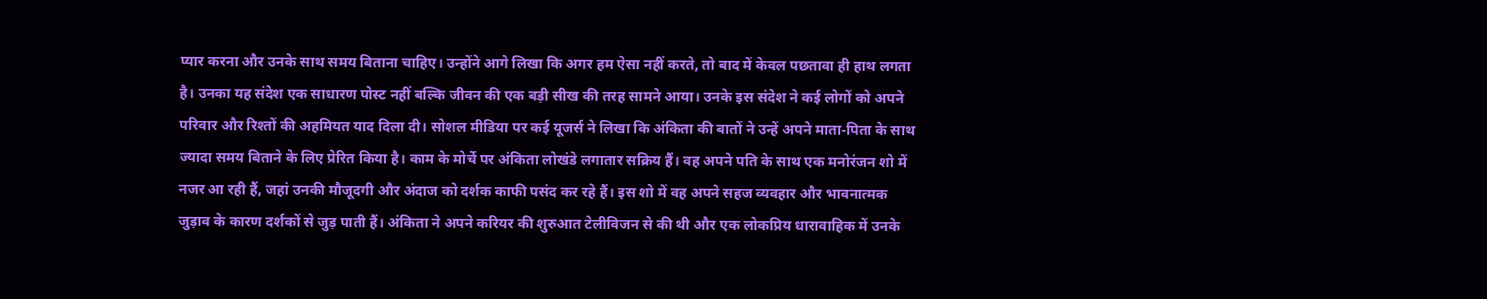प्यार करना और उनके साथ समय बिताना चाहिए। उन्होंने आगे लिखा कि अगर हम ऐसा नहीं करते, तो बाद में केवल पछतावा ही हाथ लगता है। उनका यह संदेश एक साधारण पोस्ट नहीं बल्कि जीवन की एक बड़ी सीख की तरह सामने आया। उनके इस संदेश ने कई लोगों को अपने परिवार और रिश्तों की अहमियत याद दिला दी। सोशल मीडिया पर कई यूजर्स ने लिखा कि अंकिता की बातों ने उन्हें अपने माता-पिता के साथ ज्यादा समय बिताने के लिए प्रेरित किया है। काम के मोर्चे पर अंकिता लोखंडे लगातार सक्रिय हैं। वह अपने पति के साथ एक मनोरंजन शो में नजर आ रही हैं, जहां उनकी मौजूदगी और अंदाज को दर्शक काफी पसंद कर रहे हैं। इस शो में वह अपने सहज व्यवहार और भावनात्मक जुड़ाव के कारण दर्शकों से जुड़ पाती हैं। अंकिता ने अपने करियर की शुरुआत टेलीविजन से की थी और एक लोकप्रिय धारावाहिक में उनके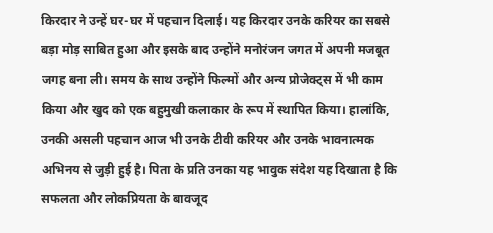किरदार ने उन्हें घर-घर में पहचान दिलाई। यह किरदार उनके करियर का सबसे बड़ा मोड़ साबित हुआ और इसके बाद उन्होंने मनोरंजन जगत में अपनी मजबूत जगह बना ली। समय के साथ उन्होंने फिल्मों और अन्य प्रोजेक्ट्स में भी काम किया और खुद को एक बहुमुखी कलाकार के रूप में स्थापित किया। हालांकि, उनकी असली पहचान आज भी उनके टीवी करियर और उनके भावनात्मक अभिनय से जुड़ी हुई है। पिता के प्रति उनका यह भावुक संदेश यह दिखाता है कि सफलता और लोकप्रियता के बावजूद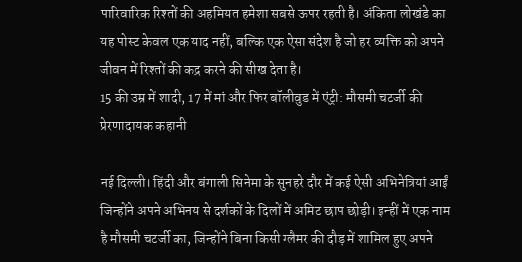पारिवारिक रिश्तों की अहमियत हमेशा सबसे ऊपर रहती है। अंकिता लोखंडे का यह पोस्ट केवल एक याद नहीं, बल्कि एक ऐसा संदेश है जो हर व्यक्ति को अपने जीवन में रिश्तों की कद्र करने की सीख देता है।
15 की उम्र में शादी, 17 में मां और फिर बॉलीवुड में एंट्री: मौसमी चटर्जी की प्रेरणादायक कहानी

नई दिल्ली। हिंदी और बंगाली सिनेमा के सुनहरे दौर में कई ऐसी अभिनेत्रियां आईं जिन्होंने अपने अभिनय से दर्शकों के दिलों में अमिट छाप छोड़ी। इन्हीं में एक नाम है मौसमी चटर्जी का, जिन्होंने बिना किसी ग्लैमर की दौड़ में शामिल हुए अपने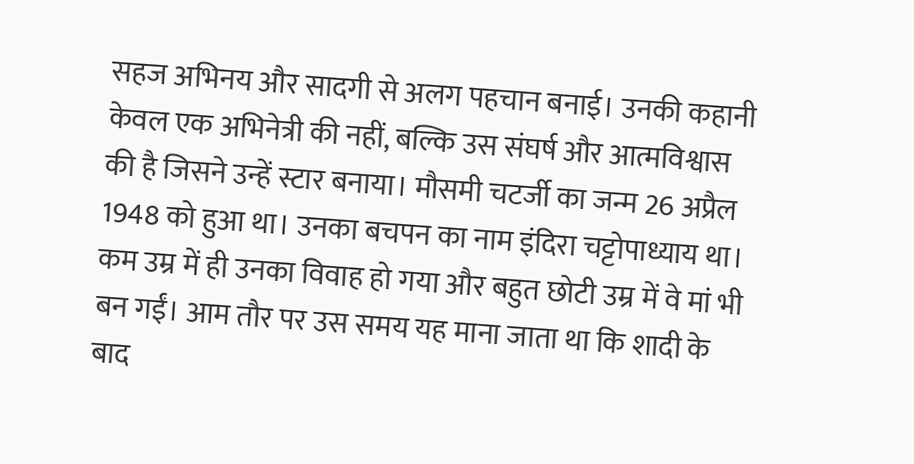सहज अभिनय और सादगी से अलग पहचान बनाई। उनकी कहानी केवल एक अभिनेत्री की नहीं, बल्कि उस संघर्ष और आत्मविश्वास की है जिसने उन्हें स्टार बनाया। मौसमी चटर्जी का जन्म 26 अप्रैल 1948 को हुआ था। उनका बचपन का नाम इंदिरा चट्टोपाध्याय था। कम उम्र में ही उनका विवाह हो गया और बहुत छोटी उम्र में वे मां भी बन गईं। आम तौर पर उस समय यह माना जाता था कि शादी के बाद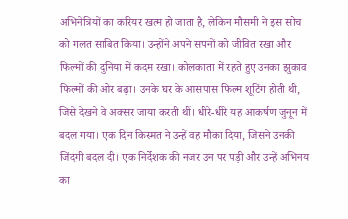अभिनेत्रियों का करियर खत्म हो जाता है, लेकिन मौसमी ने इस सोच को गलत साबित किया। उन्होंने अपने सपनों को जीवित रखा और फिल्मों की दुनिया में कदम रखा। कोलकाता में रहते हुए उनका झुकाव फिल्मों की ओर बढ़ा। उनके घर के आसपास फिल्म शूटिंग होती थी, जिसे देखने वे अक्सर जाया करती थीं। धीरे-धीरे यह आकर्षण जुनून में बदल गया। एक दिन किस्मत ने उन्हें वह मौका दिया, जिसने उनकी जिंदगी बदल दी। एक निर्देशक की नजर उन पर पड़ी और उन्हें अभिनय का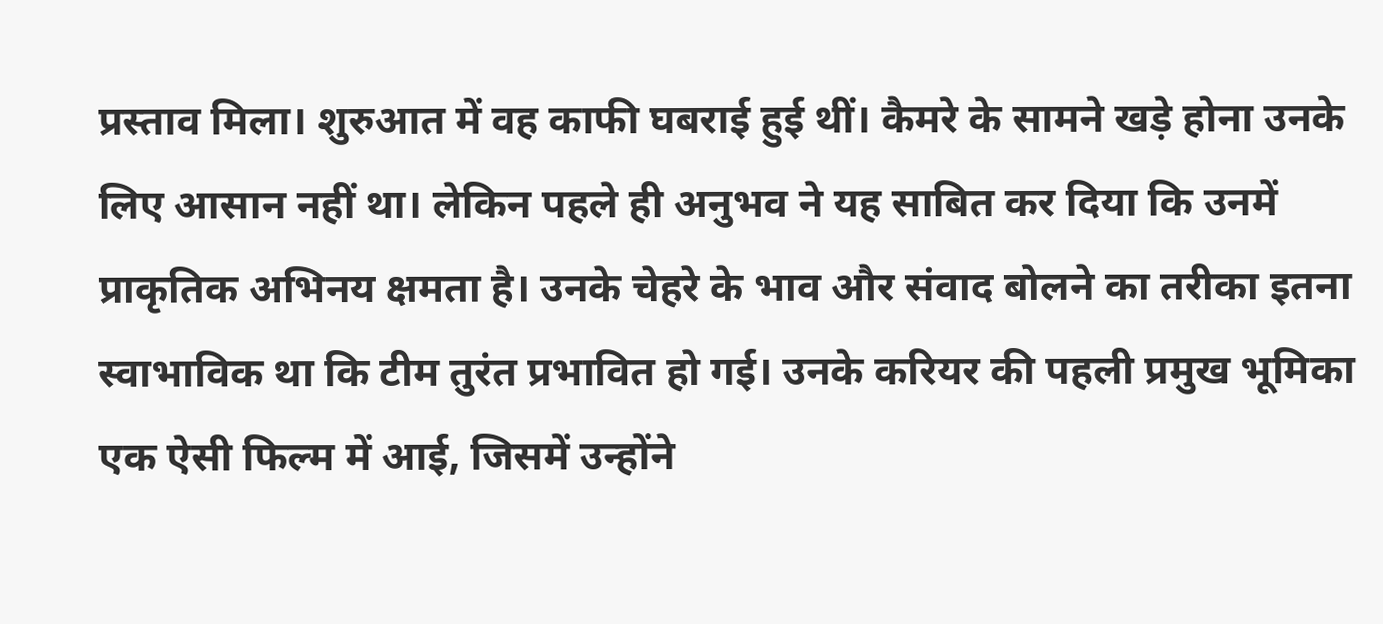प्रस्ताव मिला। शुरुआत में वह काफी घबराई हुई थीं। कैमरे के सामने खड़े होना उनके लिए आसान नहीं था। लेकिन पहले ही अनुभव ने यह साबित कर दिया कि उनमें प्राकृतिक अभिनय क्षमता है। उनके चेहरे के भाव और संवाद बोलने का तरीका इतना स्वाभाविक था कि टीम तुरंत प्रभावित हो गई। उनके करियर की पहली प्रमुख भूमिका एक ऐसी फिल्म में आई, जिसमें उन्होंने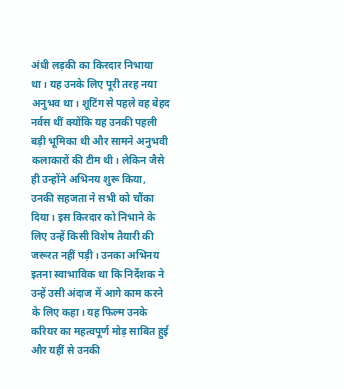अंधी लड़की का किरदार निभाया था। यह उनके लिए पूरी तरह नया अनुभव था। शूटिंग से पहले वह बेहद नर्वस थीं क्योंकि यह उनकी पहली बड़ी भूमिका थी और सामने अनुभवी कलाकारों की टीम थी। लेकिन जैसे ही उन्होंने अभिनय शुरू किया, उनकी सहजता ने सभी को चौंका दिया। इस किरदार को निभाने के लिए उन्हें किसी विशेष तैयारी की जरूरत नहीं पड़ी। उनका अभिनय इतना स्वाभाविक था कि निर्देशक ने उन्हें उसी अंदाज में आगे काम करने के लिए कहा। यह फिल्म उनके करियर का महत्वपूर्ण मोड़ साबित हुई और यहीं से उनकी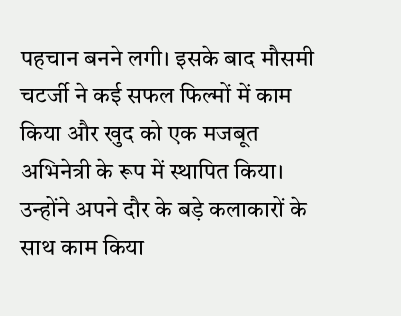पहचान बनने लगी। इसके बाद मौसमी चटर्जी ने कई सफल फिल्मों में काम किया और खुद को एक मजबूत अभिनेत्री के रूप में स्थापित किया। उन्होंने अपने दौर के बड़े कलाकारों के साथ काम किया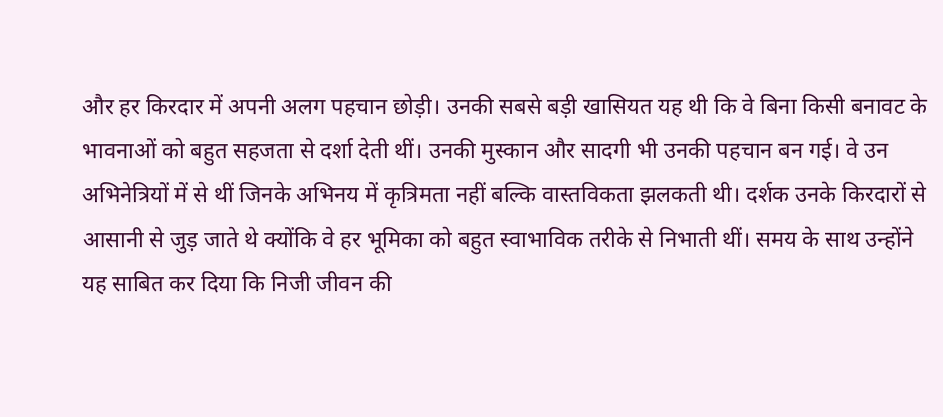और हर किरदार में अपनी अलग पहचान छोड़ी। उनकी सबसे बड़ी खासियत यह थी कि वे बिना किसी बनावट के भावनाओं को बहुत सहजता से दर्शा देती थीं। उनकी मुस्कान और सादगी भी उनकी पहचान बन गई। वे उन अभिनेत्रियों में से थीं जिनके अभिनय में कृत्रिमता नहीं बल्कि वास्तविकता झलकती थी। दर्शक उनके किरदारों से आसानी से जुड़ जाते थे क्योंकि वे हर भूमिका को बहुत स्वाभाविक तरीके से निभाती थीं। समय के साथ उन्होंने यह साबित कर दिया कि निजी जीवन की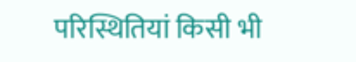परिस्थितियां किसी भी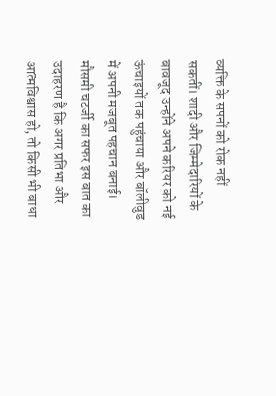व्यक्ति के सपनों को रोक नहीं सकतीं। शादी और जिम्मेदारियों के बावजूद उन्होंने अपने करियर को नई ऊंचाइयों तक पहुंचाया और बॉलीवुड में अपनी मजबूत पहचान बनाई। मौसमी चटर्जी का सफर इस बात का उदाहरण है कि अगर प्रतिभा और आत्मविश्वास हो, तो किसी भी बाधा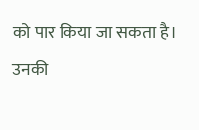को पार किया जा सकता है। उनकी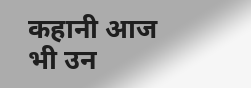कहानी आज भी उन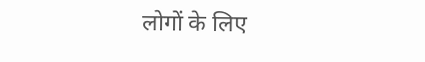लोगों के लिए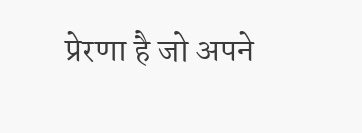प्रेरणा है जो अपने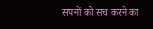सपनों को सच करने का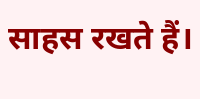साहस रखते हैं।